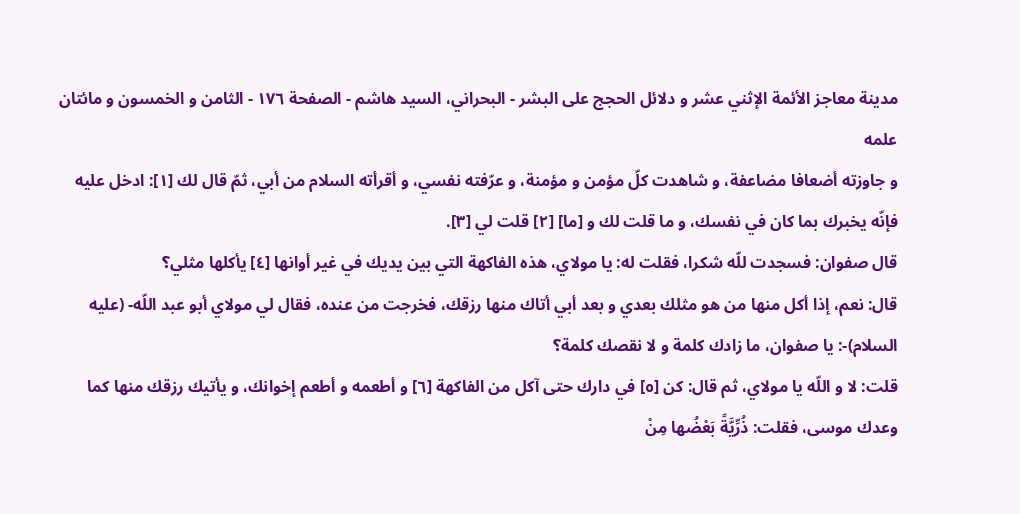مدينة معاجز الأئمة الإثني عشر و دلائل الحجج على البشر - البحراني، السيد هاشم - الصفحة ١٧٦ - الثامن و الخمسون و مائتان علمه
و جاوزته أضعافا مضاعفة، و شاهدت كلّ مؤمن و مؤمنة، و عرّفته نفسي، و أقرأته السلام من أبي، ثمّ قال لك [١]: ادخل عليه فإنّه يخبرك بما كان في نفسك، و ما قلت لك و [ما] [٢] قلت لي [٣].
قال صفوان: فسجدت للّه شكرا، فقلت له: يا مولاي، هذه الفاكهة التي بين يديك في غير أوانها [٤] يأكلها مثلي؟
قال: نعم، إذا أكل منها من هو مثلك بعدي و بعد أبي أتاك منها رزقك، فخرجت من عنده، فقال لي مولاي أبو عبد اللّه- (عليه السلام)-: يا صفوان، ما زادك كلمة و لا نقصك كلمة؟
قلت: لا و اللّه يا مولاي، ثم قال: كن [٥] في دارك حتى آكل من الفاكهة [٦] و أطعمه و أطعم إخوانك، و يأتيك رزقك منها كما وعدك موسى، فقلت: ذُرِّيَّةً بَعْضُها مِنْ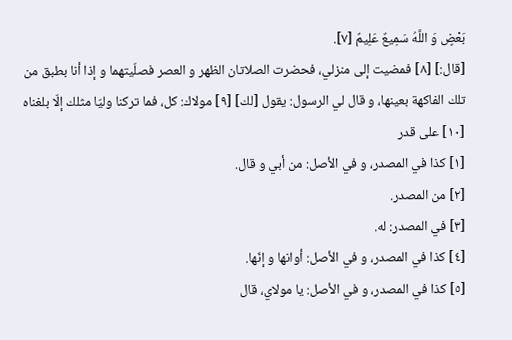بَعْضٍ وَ اللَّهُ سَمِيعٌ عَلِيمٌ [٧].
[قال:] [٨] فمضيت إلى منزلي، فحضرت الصلاتان الظهر و العصر فصلّيتهما و إذا أنا بطبق من تلك الفاكهة بعينها، و قال لي الرسول: يقول [لك] [٩] مولاك: كل، فما تركنا وليّا مثلك إلّا بلغناه [١٠] على قدر
[١] كذا في المصدر، و في الأصل: من أبي و قال.
[٢] من المصدر.
[٣] في المصدر: له.
[٤] كذا في المصدر، و في الأصل: أوانها و إنّها.
[٥] كذا في المصدر، و في الأصل: يا مولاي، قال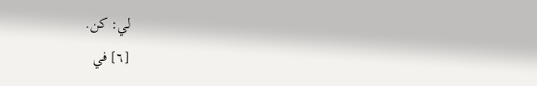لي: كن.
[٦] في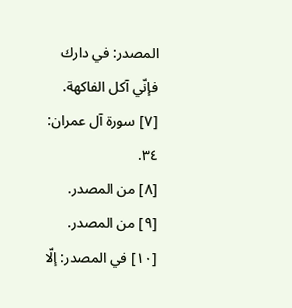المصدر: في دارك فإنّي آكل الفاكهة.
[٧] سورة آل عمران: ٣٤.
[٨] من المصدر.
[٩] من المصدر.
[١٠] في المصدر: إلّا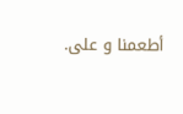أطعمنا و على.